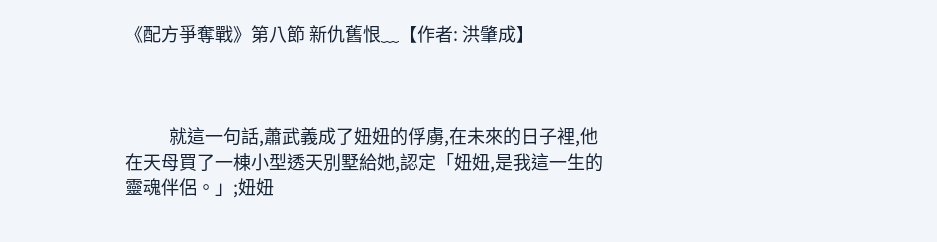《配方爭奪戰》第八節 新仇舊恨﹏【作者: 洪肇成】



           就這一句話,蕭武義成了妞妞的俘虜,在未來的日子裡,他在天母買了一棟小型透天別墅給她,認定「妞妞,是我這一生的靈魂伴侶。」;妞妞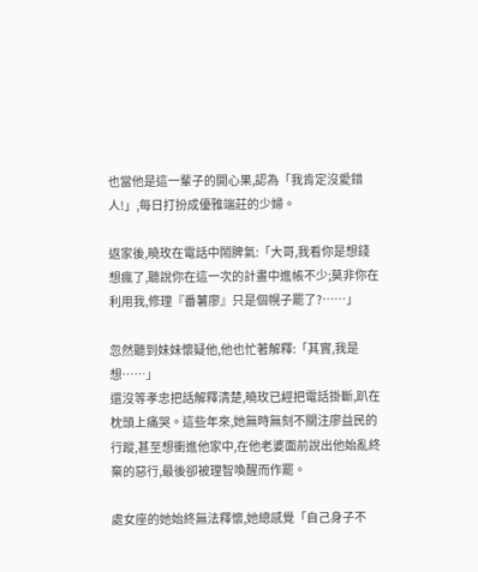也當他是這一輩子的開心果,認為「我肯定沒愛錯人!」,每日打扮成優雅端莊的少婦。

返家後,曉玫在電話中鬧脾氣:「大哥,我看你是想錢想瘋了,聽說你在這一次的計畫中進帳不少;莫非你在利用我,修理『番薯廖』只是個幌子罷了?……」

忽然聽到妹妹懷疑他,他也忙著解釋:「其實,我是想……」
還沒等孝忠把話解釋清楚,曉玫已經把電話掛斷,趴在枕頭上痛哭。這些年來,她無時無刻不關注廖益民的行蹤,甚至想衝進他家中,在他老婆面前說出他始亂終棄的惡行,最後卻被理智喚醒而作罷。

處女座的她始終無法釋懷,她總感覺「自己身子不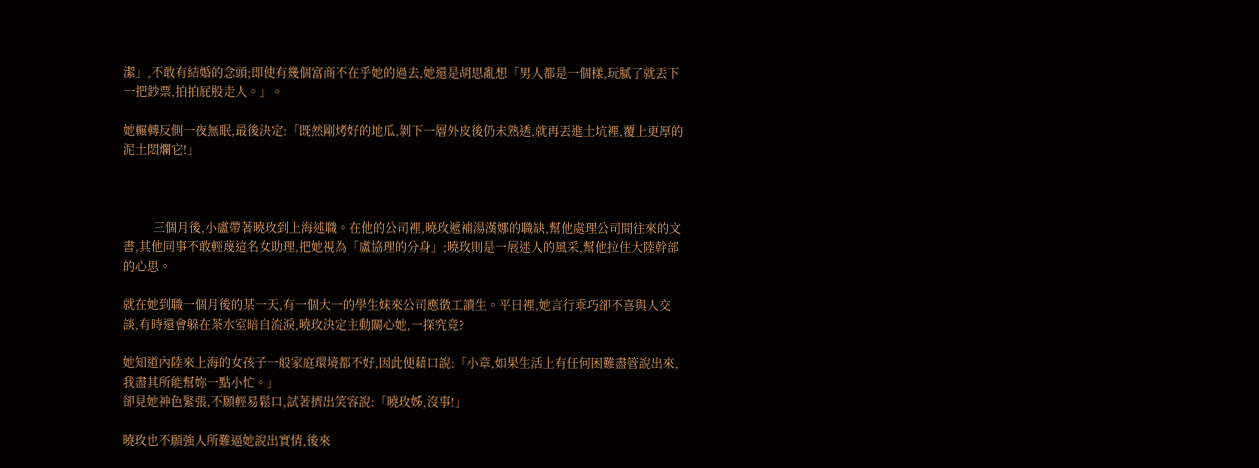潔」,不敢有結婚的念頭;即使有幾個富商不在乎她的過去,她還是胡思亂想「男人都是一個樣,玩膩了就丟下一把鈔票,拍拍屁股走人。」。

她輾轉反側一夜無眠,最後決定:「既然剛烤好的地瓜,剝下一層外皮後仍未熟透,就再丟進土坑裡,覆上更厚的泥土悶爛它!」



          三個月後,小盧帶著曉玫到上海述職。在他的公司裡,曉玫遞補湯漢娜的職缺,幫他處理公司間往來的文書,其他同事不敢輕蔑這名女助理,把她視為「盧協理的分身」;曉玫則是一展迷人的風采,幫他拉住大陸幹部的心思。

就在她到職一個月後的某一天,有一個大一的學生妹來公司應徵工讀生。平日裡,她言行乖巧卻不喜與人交談,有時還會躲在茶水室暗自流淚,曉玫決定主動關心她,一探究竟?

她知道內陸來上海的女孩子一般家庭環境都不好,因此便藉口說:「小章,如果生活上有任何困難盡管說出來,我盡其所能幫妳一點小忙。」
卻見她神色緊張,不願輕易鬆口,試著擠出笑容說:「曉玫姊,沒事!」

曉玫也不願強人所難逼她說出實情,後來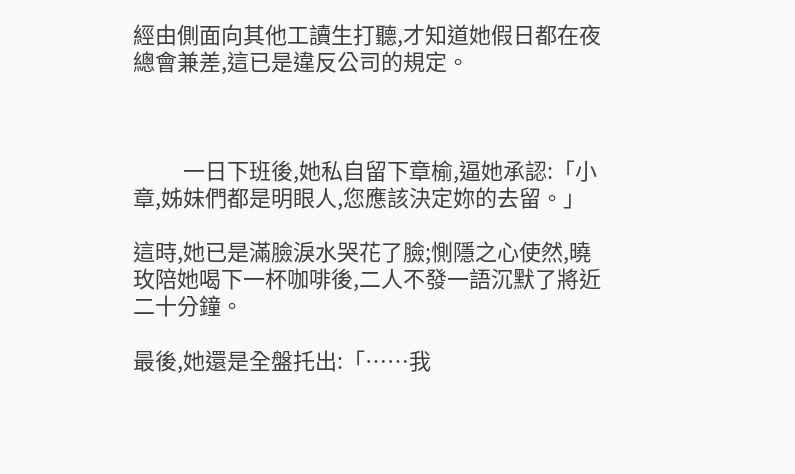經由側面向其他工讀生打聽,才知道她假日都在夜總會兼差,這已是違反公司的規定。



          一日下班後,她私自留下章榆,逼她承認:「小章,姊妹們都是明眼人,您應該決定妳的去留。」

這時,她已是滿臉淚水哭花了臉;惻隱之心使然,曉玫陪她喝下一杯咖啡後,二人不發一語沉默了將近二十分鐘。

最後,她還是全盤托出:「……我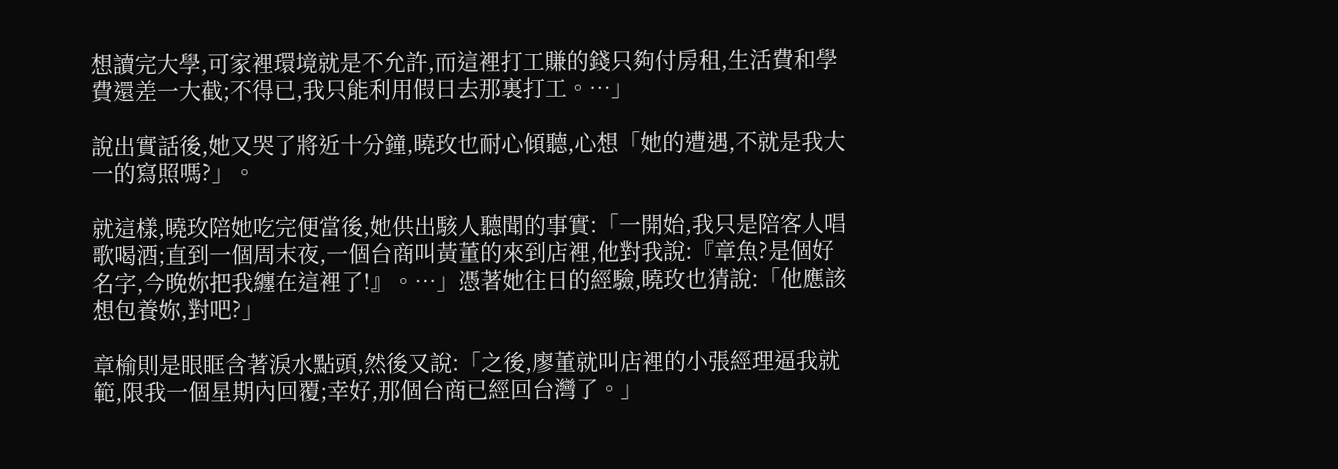想讀完大學,可家裡環境就是不允許,而這裡打工賺的錢只夠付房租,生活費和學費還差一大截;不得已,我只能利用假日去那裏打工。…」

說出實話後,她又哭了將近十分鐘,曉玫也耐心傾聽,心想「她的遭遇,不就是我大一的寫照嗎?」。

就這樣,曉玫陪她吃完便當後,她供出駭人聽聞的事實:「一開始,我只是陪客人唱歌喝酒;直到一個周末夜,一個台商叫黃董的來到店裡,他對我說:『章魚?是個好名字,今晚妳把我纏在這裡了!』。…」憑著她往日的經驗,曉玫也猜說:「他應該想包養妳,對吧?」

章榆則是眼眶含著淚水點頭,然後又說:「之後,廖董就叫店裡的小張經理逼我就範,限我一個星期內回覆;幸好,那個台商已經回台灣了。」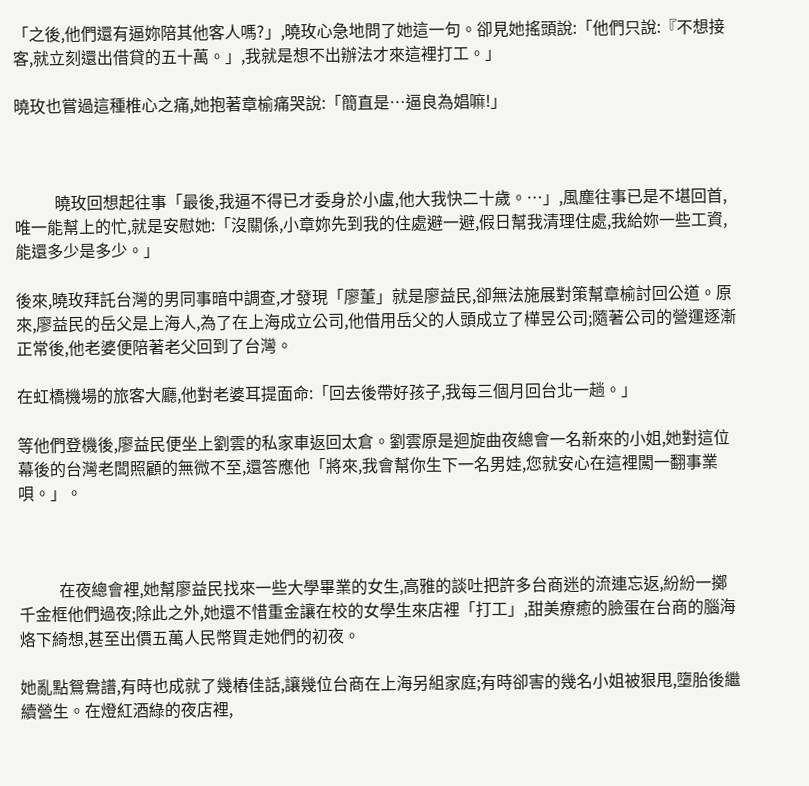「之後,他們還有逼妳陪其他客人嗎?」,曉玫心急地問了她這一句。卻見她搖頭說:「他們只說:『不想接客,就立刻還出借貸的五十萬。」,我就是想不出辦法才來這裡打工。」

曉玫也嘗過這種椎心之痛,她抱著章榆痛哭說:「簡直是…逼良為娼嘛!」



          曉玫回想起往事「最後,我逼不得已才委身於小盧,他大我快二十歲。…」,風塵往事已是不堪回首,唯一能幫上的忙,就是安慰她:「沒關係,小章妳先到我的住處避一避,假日幫我清理住處,我給妳一些工資,能還多少是多少。」

後來,曉玫拜託台灣的男同事暗中調查,才發現「廖董」就是廖益民,卻無法施展對策幫章榆討回公道。原來,廖益民的岳父是上海人,為了在上海成立公司,他借用岳父的人頭成立了樺昱公司;隨著公司的營運逐漸正常後,他老婆便陪著老父回到了台灣。

在虹橋機場的旅客大廳,他對老婆耳提面命:「回去後帶好孩子,我每三個月回台北一趟。」

等他們登機後,廖益民便坐上劉雲的私家車返回太倉。劉雲原是迴旋曲夜總會一名新來的小姐,她對這位幕後的台灣老闆照顧的無微不至,還答應他「將來,我會幫你生下一名男娃,您就安心在這裡闖一翻事業唄。」。



          在夜總會裡,她幫廖益民找來一些大學畢業的女生,高雅的談吐把許多台商迷的流連忘返,紛紛一擲千金框他們過夜;除此之外,她還不惜重金讓在校的女學生來店裡「打工」,甜美療癒的臉蛋在台商的腦海烙下綺想,甚至出價五萬人民幣買走她們的初夜。

她亂點鴛鴦譜,有時也成就了幾樁佳話,讓幾位台商在上海另組家庭;有時卻害的幾名小姐被狠甩,墮胎後繼續營生。在燈紅酒綠的夜店裡,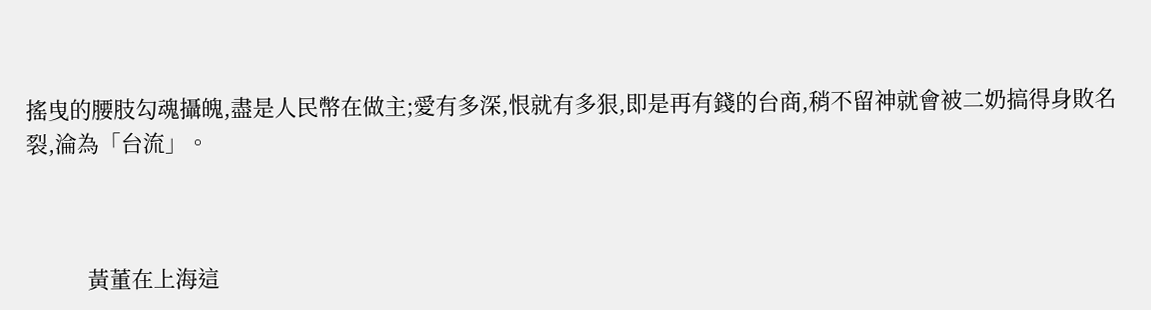搖曳的腰肢勾魂攝魄,盡是人民幣在做主;愛有多深,恨就有多狠,即是再有錢的台商,稍不留神就會被二奶搞得身敗名裂,淪為「台流」。



          黃董在上海這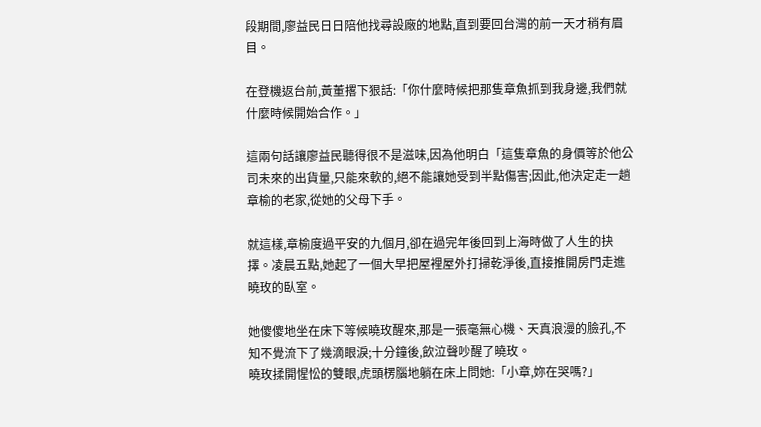段期間,廖益民日日陪他找尋設廠的地點,直到要回台灣的前一天才稍有眉目。

在登機返台前,黃董撂下狠話:「你什麼時候把那隻章魚抓到我身邊,我們就什麼時候開始合作。」

這兩句話讓廖益民聽得很不是滋味,因為他明白「這隻章魚的身價等於他公司未來的出貨量,只能來軟的,絕不能讓她受到半點傷害;因此,他決定走一趟章榆的老家,從她的父母下手。

就這樣,章榆度過平安的九個月,卻在過完年後回到上海時做了人生的抉擇。凌晨五點,她起了一個大早把屋裡屋外打掃乾淨後,直接推開房門走進曉玫的臥室。

她傻傻地坐在床下等候曉玫醒來,那是一張毫無心機、天真浪漫的臉孔,不知不覺流下了幾滴眼淚;十分鐘後,飲泣聲吵醒了曉玫。
曉玫揉開惺忪的雙眼,虎頭楞腦地躺在床上問她:「小章,妳在哭嗎?」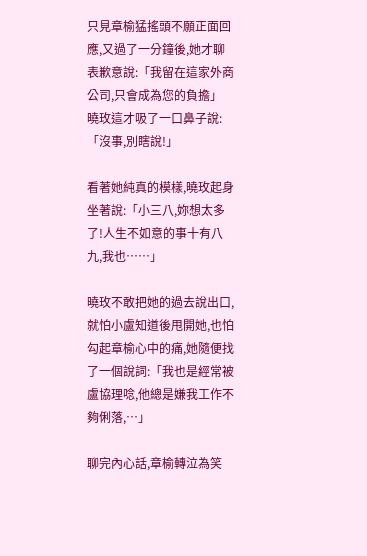只見章榆猛搖頭不願正面回應,又過了一分鐘後,她才聊表歉意說:「我留在這家外商公司,只會成為您的負擔」
曉玫這才吸了一口鼻子說:「沒事,別瞎說!」

看著她純真的模樣,曉玫起身坐著說:「小三八,妳想太多了!人生不如意的事十有八九,我也……」

曉玫不敢把她的過去說出口,就怕小盧知道後甩開她,也怕勾起章榆心中的痛,她隨便找了一個說詞:「我也是經常被盧協理唸,他總是嫌我工作不夠俐落,…」

聊完內心話,章榆轉泣為笑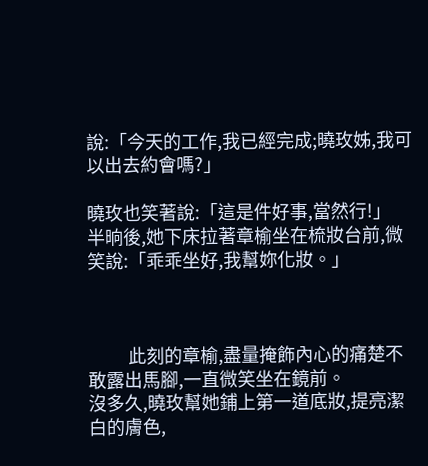說:「今天的工作,我已經完成;曉玫姊,我可以出去約會嗎?」

曉玫也笑著說:「這是件好事,當然行!」
半晌後,她下床拉著章榆坐在梳妝台前,微笑說:「乖乖坐好,我幫妳化妝。」



          此刻的章榆,盡量掩飾內心的痛楚不敢露出馬腳,一直微笑坐在鏡前。
沒多久,曉玫幫她鋪上第一道底妝,提亮潔白的膚色,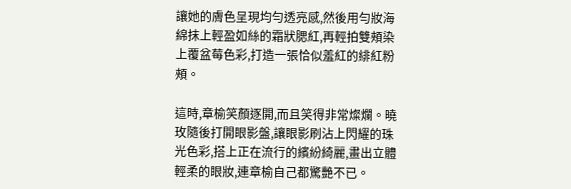讓她的膚色呈現均勻透亮感,然後用勻妝海綿抹上輕盈如絲的霜狀腮紅,再輕拍雙頰染上覆盆莓色彩,打造一張恰似羞紅的緋紅粉頰。

這時,章榆笑顏逐開,而且笑得非常燦爛。曉玫隨後打開眼影盤,讓眼影刷沾上閃耀的珠光色彩,搭上正在流行的繽紛綺麗,畫出立體輕柔的眼妝,連章榆自己都驚艷不已。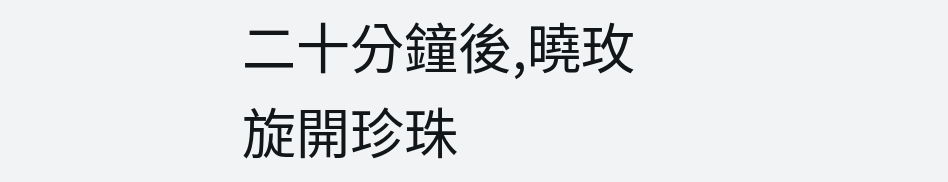二十分鐘後,曉玫旋開珍珠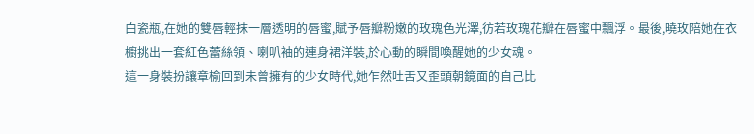白瓷瓶,在她的雙唇輕抹一層透明的唇蜜,賦予唇瓣粉嫩的玫瑰色光澤,彷若玫瑰花瓣在唇蜜中飄浮。最後,曉玫陪她在衣櫥挑出一套紅色蕾絲領、喇叭袖的連身裙洋裝,於心動的瞬間喚醒她的少女魂。
這一身裝扮讓章榆回到未曾擁有的少女時代,她乍然吐舌又歪頭朝鏡面的自己比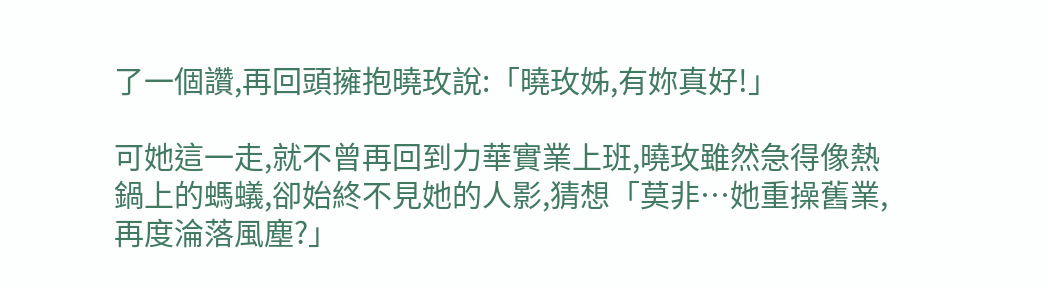了一個讚,再回頭擁抱曉玫說:「曉玫姊,有妳真好!」

可她這一走,就不曾再回到力華實業上班,曉玫雖然急得像熱鍋上的螞蟻,卻始終不見她的人影,猜想「莫非…她重操舊業,再度淪落風塵?」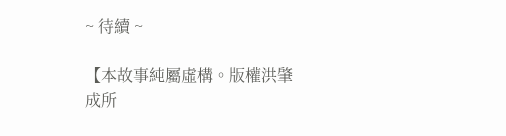~ 待續 ~

【本故事純屬虛構。版權洪肇成所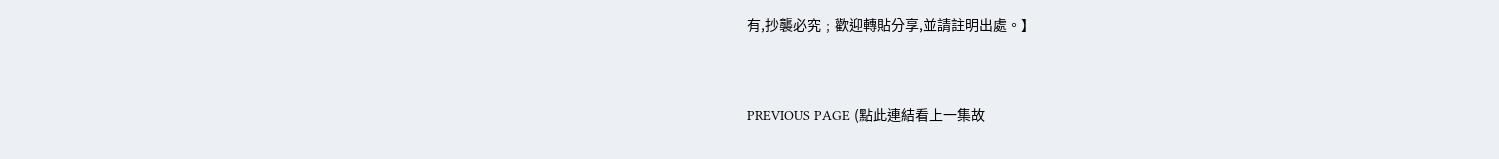有,抄襲必究﹔歡迎轉貼分享,並請註明出處。】


PREVIOUS PAGE (點此連結看上一集故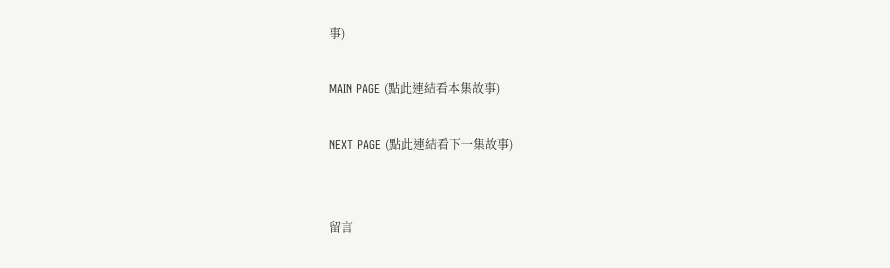事)

MAIN PAGE (點此連結看本集故事)

NEXT PAGE (點此連結看下一集故事)


留言